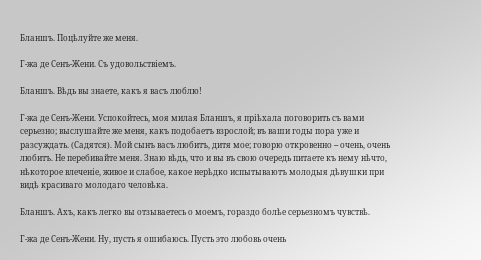Бланшъ. Поцѣлуйте же меня.

Г-жа де Сенъ-Жени. Съ удовольствіемъ.

Бланшъ. Вѣдь вы знаете, какъ я васъ люблю!

Г-жа де Сенъ-Жени. Успокойтесь, моя милая Бланшъ, я пріѣхала поговорить съ вами серьезно; выслушайте же меня, какъ подобаетъ взрослой; въ ваши годы пора уже и разсуждать. (Садятся). Мой сынъ васъ любитъ, дитя мое; говорю откровенно -- очень, очень любитъ. Не перебивайте меня. Знаю вѣдь, что и вы въ свою очередь питаете къ нему нѣчто, нѣкоторое влеченіе, живое и слабое, какое нерѣдко испытываютъ молодыя дѣвушки при видѣ красиваго молодаго человѣка.

Бланшъ. Ахъ, какъ легко вы отзываетесь о моемъ, гораздо болѣе серьезномъ чувствѣ.

Г-жа де Сенъ-Жени. Ну, пусть я ошибаюсь. Пусть это любовь очень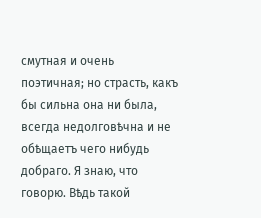смутная и очень поэтичная; но страсть, какъ бы сильна она ни была, всегда недолговѣчна и не обѣщаетъ чего нибудь добраго. Я знаю, что говорю. Вѣдь такой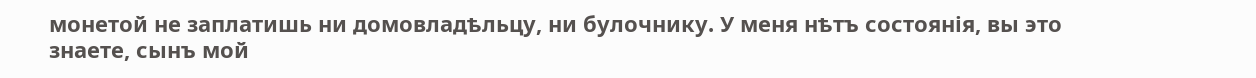монетой не заплатишь ни домовладѣльцу, ни булочнику. У меня нѣтъ состоянія, вы это знаете, сынъ мой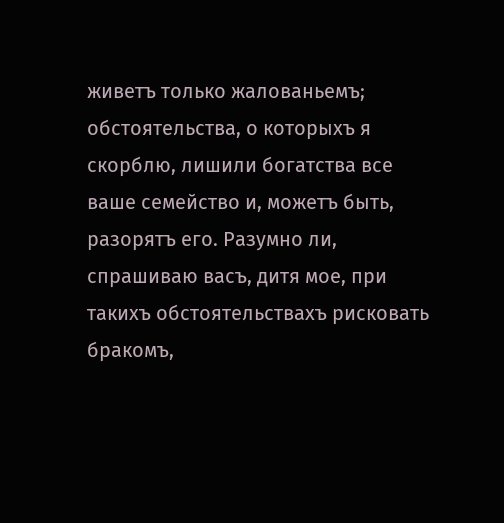живетъ только жалованьемъ; обстоятельства, о которыхъ я скорблю, лишили богатства все ваше семейство и, можетъ быть, разорятъ его. Разумно ли, спрашиваю васъ, дитя мое, при такихъ обстоятельствахъ рисковать бракомъ,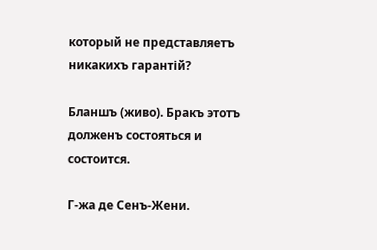который не представляетъ никакихъ гарантій?

Бланшъ (живо). Бракъ этотъ долженъ состояться и состоится.

Г-жа де Сенъ-Жени.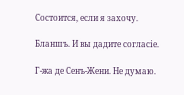Состоится, если я захочу.

Бланшъ. И вы дадите согласіе.

Г-жа де Сенъ-Жени. Не думаю.